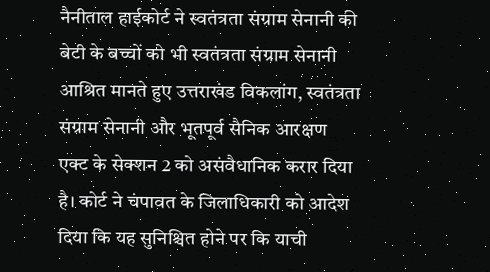नैनीताल हाईकोर्ट ने स्वतंत्रता संग्राम सेनानी की बेटी के बच्चों को भी स्वतंत्रता संग्राम सेनानी आश्रित मानते हुए उत्तराखंड विकलांग, स्वतंत्रता संग्राम सेनानी और भूतपूर्व सैनिक आरक्षण एक्ट के सेक्शन 2 को असंवैधानिक करार दिया है। कोर्ट ने चंपावत के जिलाधिकारी को आदेश दिया कि यह सुनिश्चित होने पर कि याची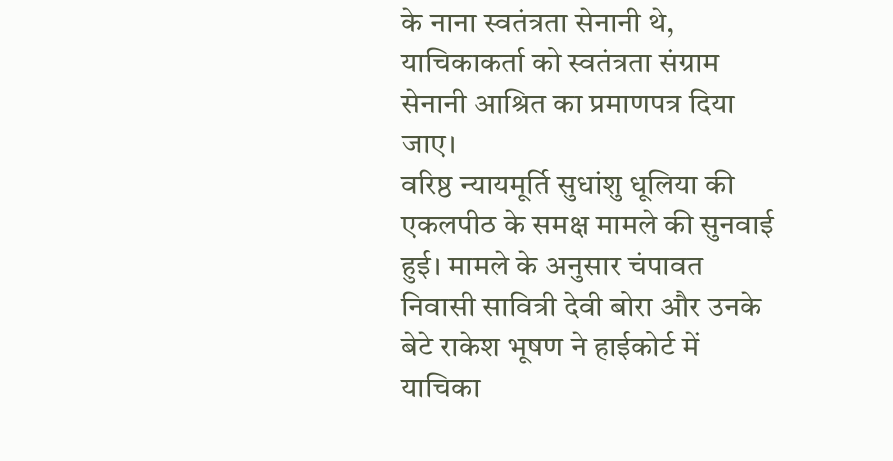के नाना स्वतंत्रता सेनानी थे, याचिकाकर्ता को स्वतंत्रता संग्राम सेनानी आश्रित का प्रमाणपत्र दिया जाए।
वरिष्ठ न्यायमूर्ति सुधांशु धूलिया की एकलपीठ के समक्ष मामले की सुनवाई हुई। मामले के अनुसार चंपावत निवासी सावित्री देवी बोरा और उनके बेटे राकेश भूषण ने हाईकोर्ट में याचिका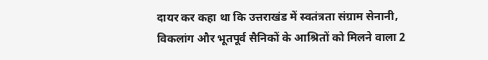दायर कर कहा था कि उत्तराखंड में स्वतंत्रता संग्राम सेनानी, विकलांग और भूतपूर्व सैनिकों के आश्रितों को मिलने वाला 2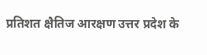प्रतिशत क्षैतिज आरक्षण उत्तर प्रदेश के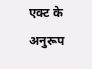एक्ट के अनुरूप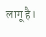लागू है।